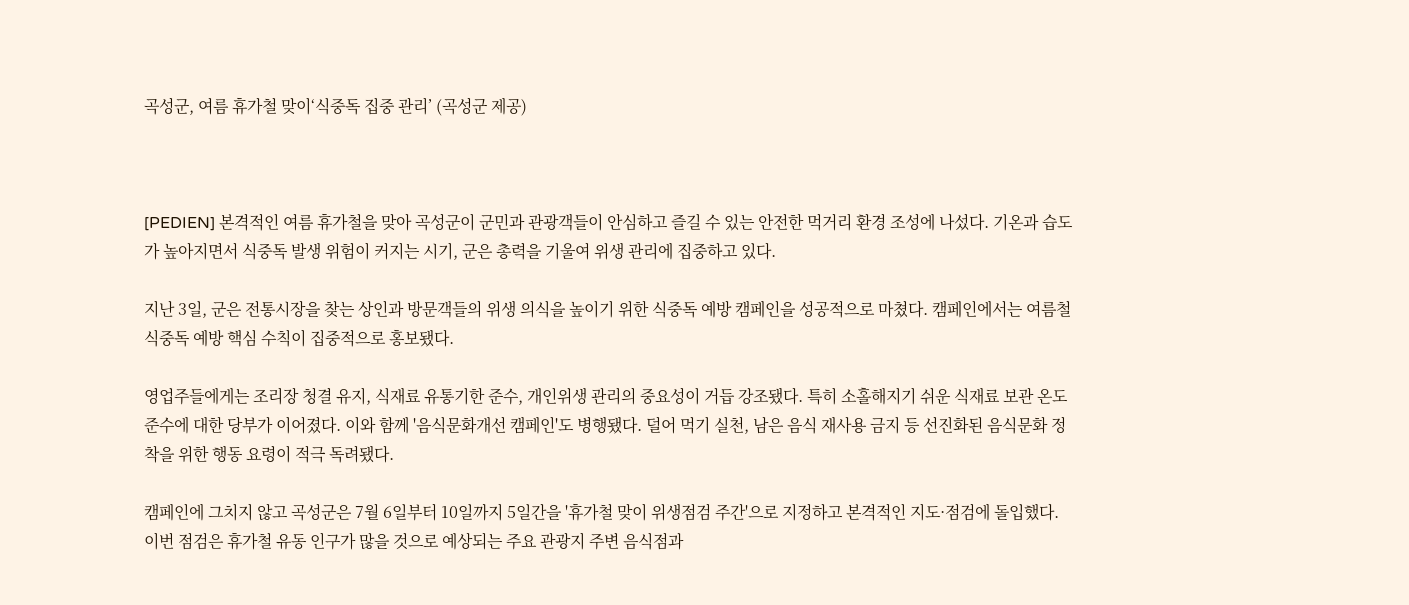곡성군, 여름 휴가철 맞이‘식중독 집중 관리’ (곡성군 제공)



[PEDIEN] 본격적인 여름 휴가철을 맞아 곡성군이 군민과 관광객들이 안심하고 즐길 수 있는 안전한 먹거리 환경 조성에 나섰다. 기온과 습도가 높아지면서 식중독 발생 위험이 커지는 시기, 군은 총력을 기울여 위생 관리에 집중하고 있다.

지난 3일, 군은 전통시장을 찾는 상인과 방문객들의 위생 의식을 높이기 위한 식중독 예방 캠페인을 성공적으로 마쳤다. 캠페인에서는 여름철 식중독 예방 핵심 수칙이 집중적으로 홍보됐다.

영업주들에게는 조리장 청결 유지, 식재료 유통기한 준수, 개인위생 관리의 중요성이 거듭 강조됐다. 특히 소홀해지기 쉬운 식재료 보관 온도 준수에 대한 당부가 이어졌다. 이와 함께 '음식문화개선 캠페인'도 병행됐다. 덜어 먹기 실천, 남은 음식 재사용 금지 등 선진화된 음식문화 정착을 위한 행동 요령이 적극 독려됐다.

캠페인에 그치지 않고 곡성군은 7월 6일부터 10일까지 5일간을 '휴가철 맞이 위생점검 주간'으로 지정하고 본격적인 지도·점검에 돌입했다. 이번 점검은 휴가철 유동 인구가 많을 것으로 예상되는 주요 관광지 주변 음식점과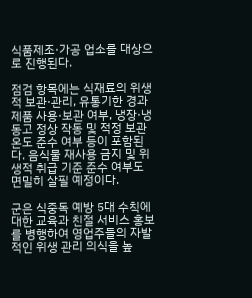식품제조·가공 업소를 대상으로 진행된다.

점검 항목에는 식재료의 위생적 보관·관리, 유통기한 경과 제품 사용·보관 여부, 냉장·냉동고 정상 작동 및 적정 보관 온도 준수 여부 등이 포함된다. 음식물 재사용 금지 및 위생적 취급 기준 준수 여부도 면밀히 살필 예정이다.

군은 식중독 예방 5대 수칙에 대한 교육과 친절 서비스 홍보를 병행하여 영업주들의 자발적인 위생 관리 의식을 높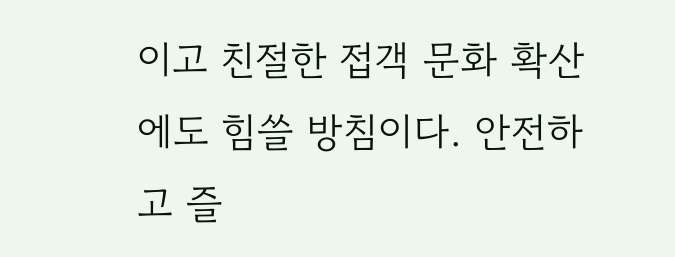이고 친절한 접객 문화 확산에도 힘쓸 방침이다. 안전하고 즐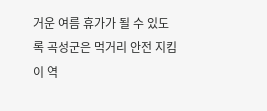거운 여름 휴가가 될 수 있도록 곡성군은 먹거리 안전 지킴이 역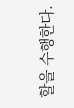할을 수행한다.